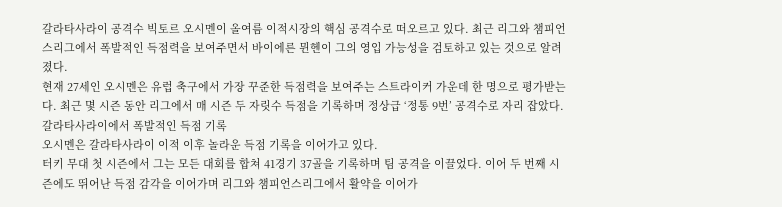갈라타사라이 공격수 빅토르 오시멘이 올여름 이적시장의 핵심 공격수로 떠오르고 있다. 최근 리그와 챔피언스리그에서 폭발적인 득점력을 보여주면서 바이에른 뮌헨이 그의 영입 가능성을 검토하고 있는 것으로 알려졌다.
현재 27세인 오시멘은 유럽 축구에서 가장 꾸준한 득점력을 보여주는 스트라이커 가운데 한 명으로 평가받는다. 최근 몇 시즌 동안 리그에서 매 시즌 두 자릿수 득점을 기록하며 정상급 ‘정통 9번’ 공격수로 자리 잡았다.
갈라타사라이에서 폭발적인 득점 기록
오시멘은 갈라타사라이 이적 이후 놀라운 득점 기록을 이어가고 있다.
터키 무대 첫 시즌에서 그는 모든 대회를 합쳐 41경기 37골을 기록하며 팀 공격을 이끌었다. 이어 두 번째 시즌에도 뛰어난 득점 감각을 이어가며 리그와 챔피언스리그에서 활약을 이어가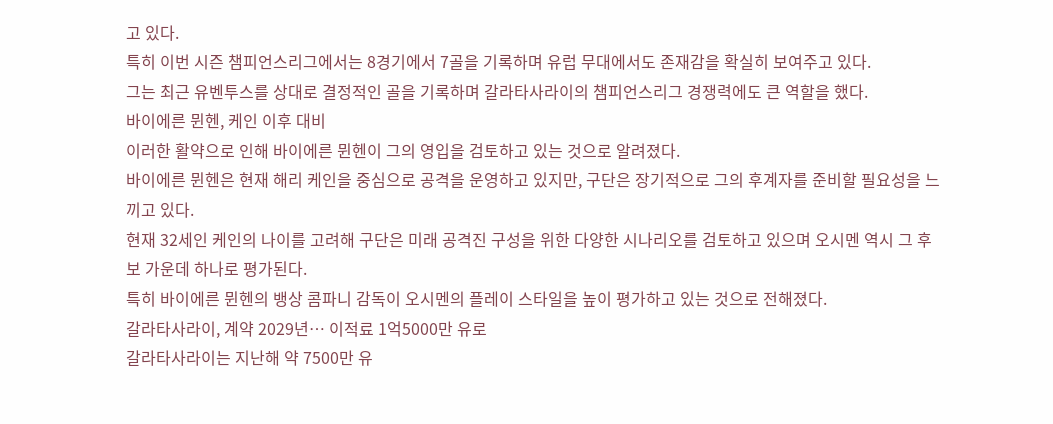고 있다.
특히 이번 시즌 챔피언스리그에서는 8경기에서 7골을 기록하며 유럽 무대에서도 존재감을 확실히 보여주고 있다.
그는 최근 유벤투스를 상대로 결정적인 골을 기록하며 갈라타사라이의 챔피언스리그 경쟁력에도 큰 역할을 했다.
바이에른 뮌헨, 케인 이후 대비
이러한 활약으로 인해 바이에른 뮌헨이 그의 영입을 검토하고 있는 것으로 알려졌다.
바이에른 뮌헨은 현재 해리 케인을 중심으로 공격을 운영하고 있지만, 구단은 장기적으로 그의 후계자를 준비할 필요성을 느끼고 있다.
현재 32세인 케인의 나이를 고려해 구단은 미래 공격진 구성을 위한 다양한 시나리오를 검토하고 있으며 오시멘 역시 그 후보 가운데 하나로 평가된다.
특히 바이에른 뮌헨의 뱅상 콤파니 감독이 오시멘의 플레이 스타일을 높이 평가하고 있는 것으로 전해졌다.
갈라타사라이, 계약 2029년… 이적료 1억5000만 유로
갈라타사라이는 지난해 약 7500만 유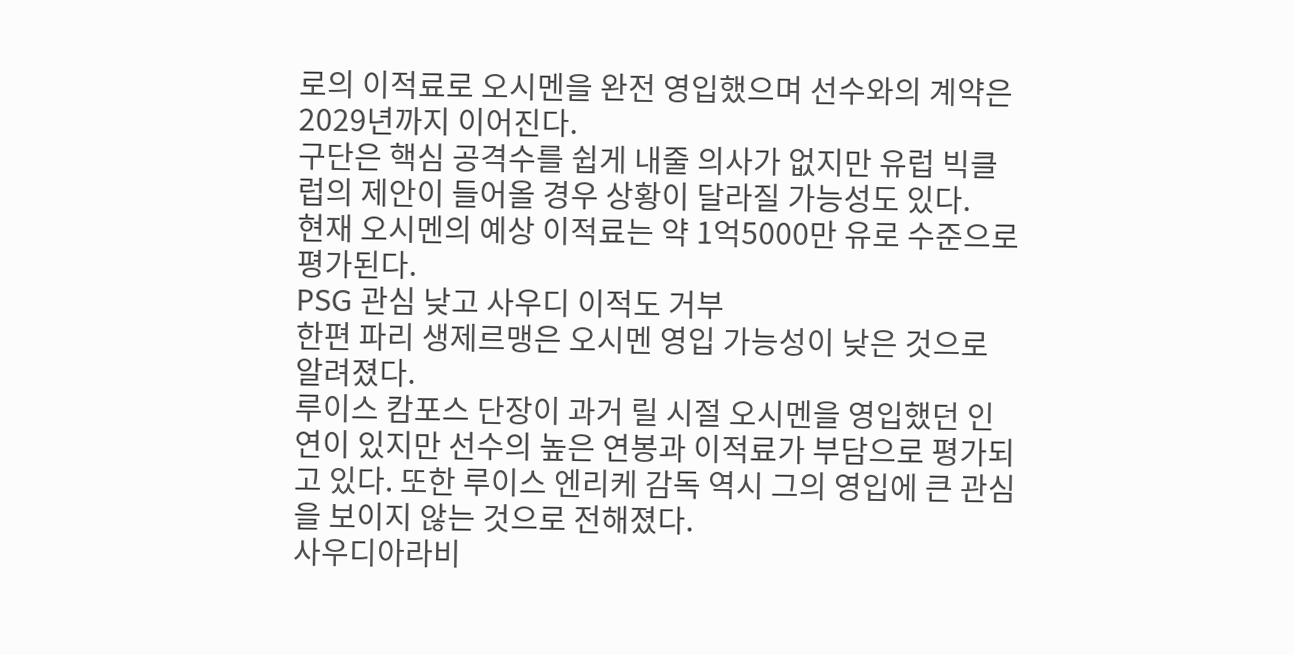로의 이적료로 오시멘을 완전 영입했으며 선수와의 계약은 2029년까지 이어진다.
구단은 핵심 공격수를 쉽게 내줄 의사가 없지만 유럽 빅클럽의 제안이 들어올 경우 상황이 달라질 가능성도 있다.
현재 오시멘의 예상 이적료는 약 1억5000만 유로 수준으로 평가된다.
PSG 관심 낮고 사우디 이적도 거부
한편 파리 생제르맹은 오시멘 영입 가능성이 낮은 것으로 알려졌다.
루이스 캄포스 단장이 과거 릴 시절 오시멘을 영입했던 인연이 있지만 선수의 높은 연봉과 이적료가 부담으로 평가되고 있다. 또한 루이스 엔리케 감독 역시 그의 영입에 큰 관심을 보이지 않는 것으로 전해졌다.
사우디아라비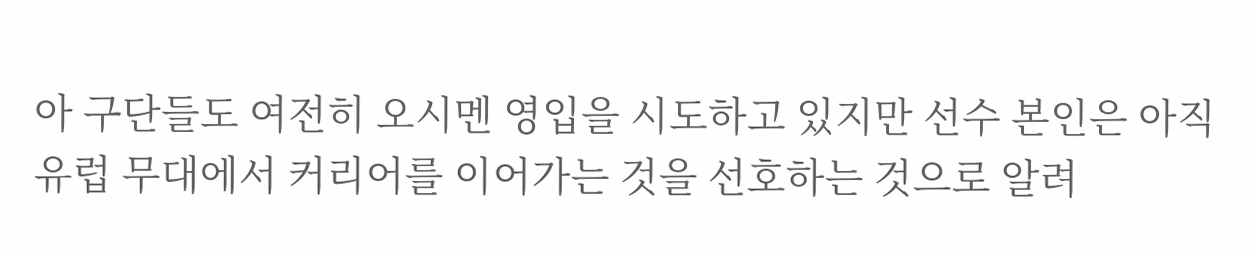아 구단들도 여전히 오시멘 영입을 시도하고 있지만 선수 본인은 아직 유럽 무대에서 커리어를 이어가는 것을 선호하는 것으로 알려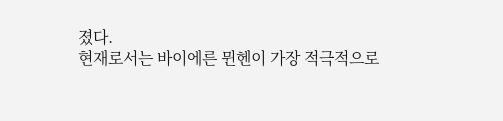졌다.
현재로서는 바이에른 뮌헨이 가장 적극적으로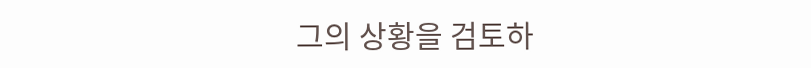그의 상황을 검토하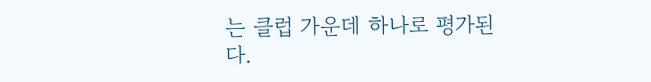는 클럽 가운데 하나로 평가된다.